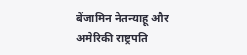बेंजामिन नेतन्याहू और अमेरिकी राष्ट्रपति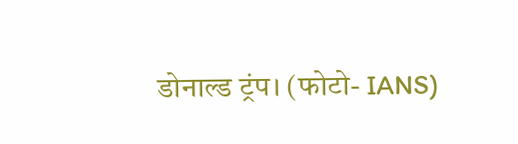डोनाल्ड ट्रंप। (फोटो- IANS)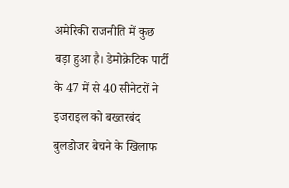अमेरिकी राजनीति में कुछ बड़ा हुआ है। डेमोक्रेटिक पार्टी के 47 में से 40 सीनेटरों ने इजराइल को बख्तरबंद बुलडोजर बेचने के खिलाफ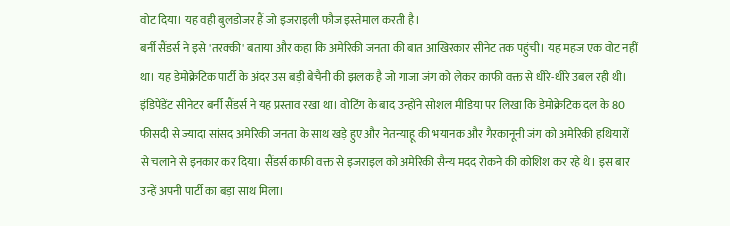वोट दिया। यह वही बुलडोजर हैं जो इजराइली फौज इस्तेमाल करती है।
बर्नी सैंडर्स ने इसे 'तरक्की' बताया और कहा कि अमेरिकी जनता की बात आखिरकार सीनेट तक पहुंची। यह महज एक वोट नहीं था। यह डेमोक्रेटिक पार्टी के अंदर उस बड़ी बेचैनी की झलक है जो गाजा जंग को लेकर काफी वक्त से धीरे-धीरे उबल रही थी।
इंडिपेंडेंट सीनेटर बर्नी सैंडर्स ने यह प्रस्ताव रखा था। वोटिंग के बाद उन्होंने सोशल मीडिया पर लिखा कि डेमोक्रेटिक दल के 80 फीसदी से ज्यादा सांसद अमेरिकी जनता के साथ खड़े हुए और नेतन्याहू की भयानक और गैरकानूनी जंग को अमेरिकी हथियारों से चलाने से इनकार कर दिया। सैंडर्स काफी वक्त से इजराइल को अमेरिकी सैन्य मदद रोकने की कोशिश कर रहे थे। इस बार उन्हें अपनी पार्टी का बड़ा साथ मिला।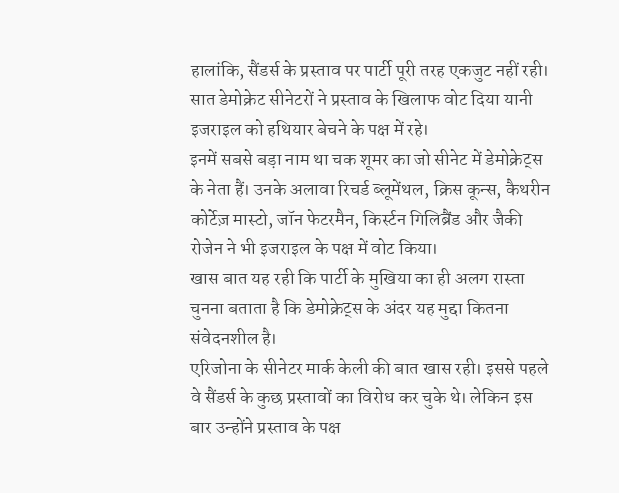हालांकि, सैंडर्स के प्रस्ताव पर पार्टी पूरी तरह एकजुट नहीं रही। सात डेमोक्रेट सीनेटरों ने प्रस्ताव के खिलाफ वोट दिया यानी इजराइल को हथियार बेचने के पक्ष में रहे।
इनमें सबसे बड़ा नाम था चक शूमर का जो सीनेट में डेमोक्रेट्स के नेता हैं। उनके अलावा रिचर्ड ब्लूमेंथल, क्रिस कून्स, कैथरीन कोर्टेज़ मास्टो, जॉन फेटरमैन, किर्स्टन गिलिब्रैंड और जैकी रोजेन ने भी इजराइल के पक्ष में वोट किया।
खास बात यह रही कि पार्टी के मुखिया का ही अलग रास्ता चुनना बताता है कि डेमोक्रेट्स के अंदर यह मुद्दा कितना संवेदनशील है।
एरिजोना के सीनेटर मार्क केली की बात खास रही। इससे पहले वे सैंडर्स के कुछ प्रस्तावों का विरोध कर चुके थे। लेकिन इस बार उन्होंने प्रस्ताव के पक्ष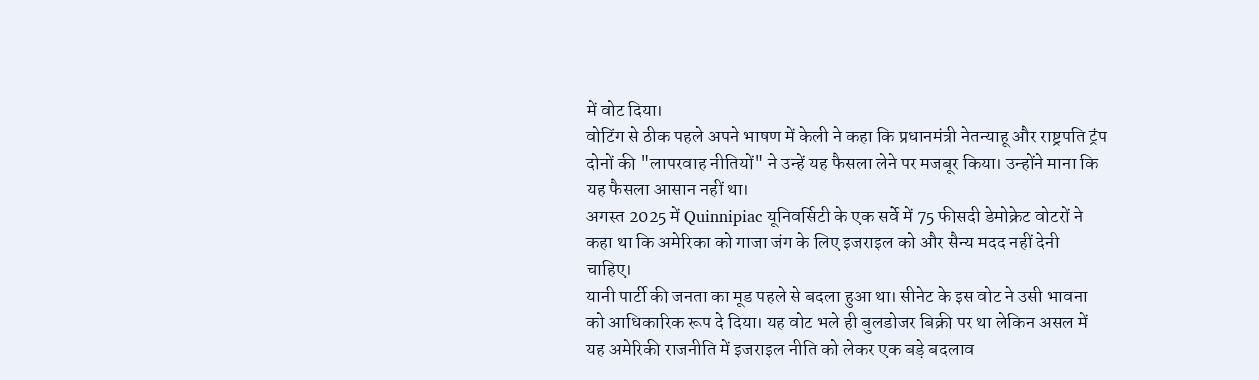में वोट दिया।
वोटिंग से ठीक पहले अपने भाषण में केली ने कहा कि प्रधानमंत्री नेतन्याहू और राष्ट्रपति ट्रंप दोनों की "लापरवाह नीतियों" ने उन्हें यह फैसला लेने पर मजबूर किया। उन्होंने माना कि यह फैसला आसान नहीं था।
अगस्त 2025 में Quinnipiac यूनिवर्सिटी के एक सर्वे में 75 फीसदी डेमोक्रेट वोटरों ने कहा था कि अमेरिका को गाजा जंग के लिए इजराइल को और सैन्य मदद नहीं देनी चाहिए।
यानी पार्टी की जनता का मूड पहले से बदला हुआ था। सीनेट के इस वोट ने उसी भावना को आधिकारिक रूप दे दिया। यह वोट भले ही बुलडोजर बिक्री पर था लेकिन असल में यह अमेरिकी राजनीति में इजराइल नीति को लेकर एक बड़े बदलाव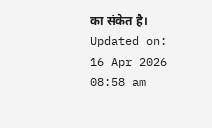का संकेत है।
Updated on:
16 Apr 2026 08:58 am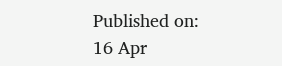Published on:
16 Apr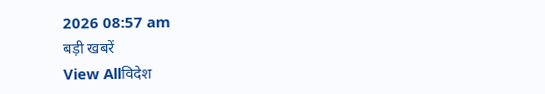2026 08:57 am
बड़ी खबरें
View Allविदेश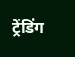ट्रेंडिंग